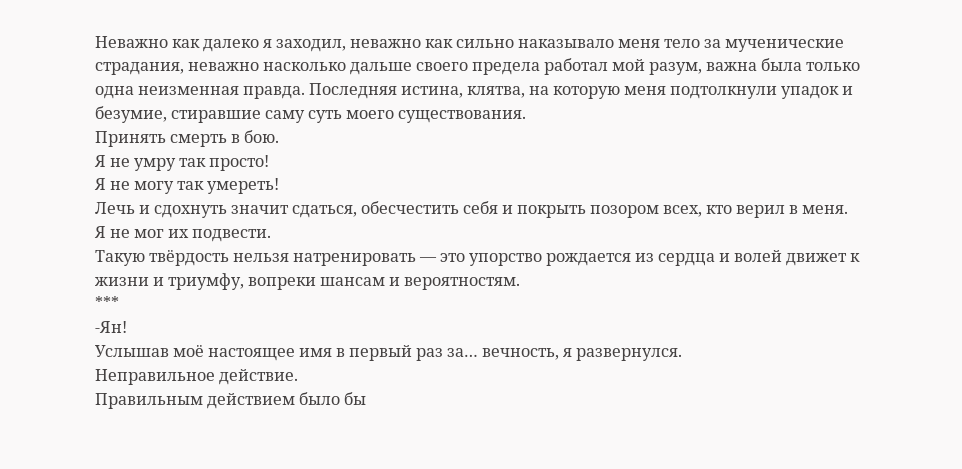Неважно как далеко я заходил, неважно как сильно наказывало меня тело за мученические страдания, неважно насколько дальше своего предела работал мой разум, важна была только одна неизменная правда. Последняя истина, клятва, на которую меня подтолкнули упадок и безумие, стиравшие саму суть моего существования.
Принять смерть в бою.
Я не умру так просто!
Я не могу так умереть!
Лечь и сдохнуть значит сдаться, обесчестить себя и покрыть позором всех, кто верил в меня.
Я не мог их подвести.
Такую твёрдость нельзя натренировать — это упорство рождается из сердца и волей движет к жизни и триумфу, вопреки шансам и вероятностям.
***
-Ян!
Услышав моё настоящее имя в первый раз за… вечность, я развернулся.
Неправильное действие.
Правильным действием было бы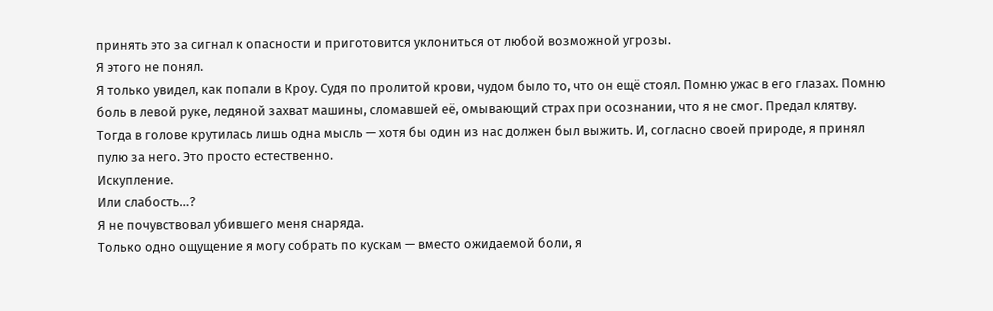принять это за сигнал к опасности и приготовится уклониться от любой возможной угрозы.
Я этого не понял.
Я только увидел, как попали в Кроу. Судя по пролитой крови, чудом было то, что он ещё стоял. Помню ужас в его глазах. Помню боль в левой руке, ледяной захват машины, сломавшей её, омывающий страх при осознании, что я не смог. Предал клятву.
Тогда в голове крутилась лишь одна мысль — хотя бы один из нас должен был выжить. И, согласно своей природе, я принял пулю за него. Это просто естественно.
Искупление.
Или слабость…?
Я не почувствовал убившего меня снаряда.
Только одно ощущение я могу собрать по кускам — вместо ожидаемой боли, я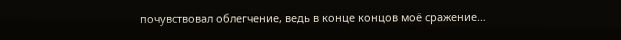почувствовал облегчение, ведь в конце концов моё сражение…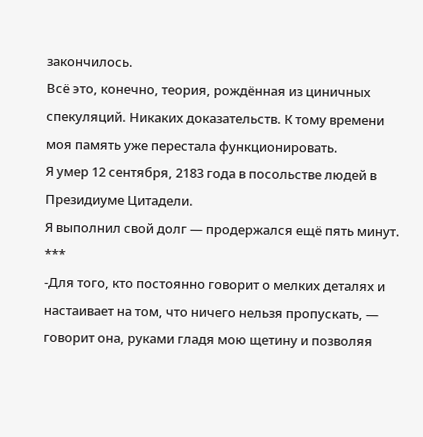закончилось.
Всё это, конечно, теория, рождённая из циничных спекуляций. Никаких доказательств. К тому времени моя память уже перестала функционировать.
Я умер 12 сентября, 2183 года в посольстве людей в Президиуме Цитадели.
Я выполнил свой долг — продержался ещё пять минут.
***
-Для того, кто постоянно говорит о мелких деталях и настаивает на том, что ничего нельзя пропускать, — говорит она, руками гладя мою щетину и позволяя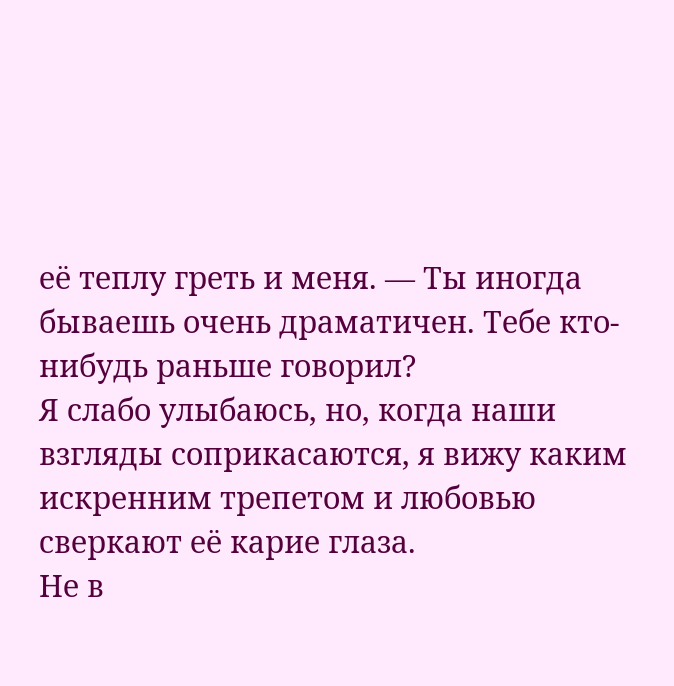её теплу греть и меня. — Ты иногда бываешь очень драматичен. Тебе кто-нибудь раньше говорил?
Я слабо улыбаюсь, но, когда наши взгляды соприкасаются, я вижу каким искренним трепетом и любовью сверкают её карие глаза.
Не в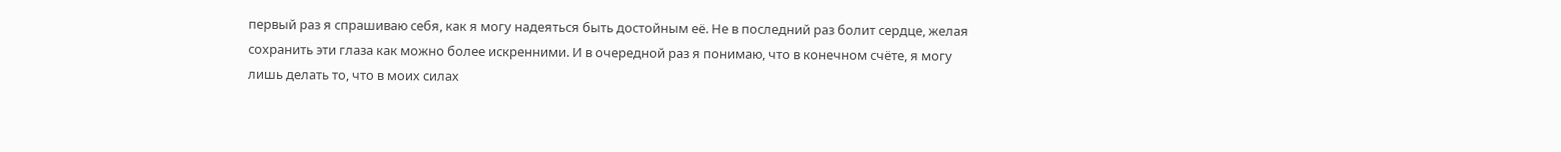первый раз я спрашиваю себя, как я могу надеяться быть достойным её. Не в последний раз болит сердце, желая сохранить эти глаза как можно более искренними. И в очередной раз я понимаю, что в конечном счёте, я могу лишь делать то, что в моих силах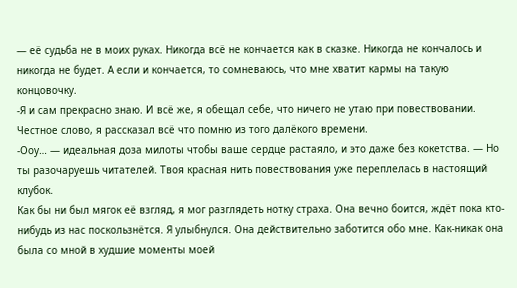— её судьба не в моих руках. Никогда всё не кончается как в сказке. Никогда не кончалось и никогда не будет. А если и кончается, то сомневаюсь, что мне хватит кармы на такую концовочку.
-Я и сам прекрасно знаю. И всё же, я обещал себе, что ничего не утаю при повествовании. Честное слово, я рассказал всё что помню из того далёкого времени.
-Ооу… — идеальная доза милоты чтобы ваше сердце растаяло, и это даже без кокетства. — Но ты разочаруешь читателей. Твоя красная нить повествования уже переплелась в настоящий клубок.
Как бы ни был мягок её взгляд, я мог разглядеть нотку страха. Она вечно боится, ждёт пока кто-нибудь из нас поскользнётся. Я улыбнулся. Она действительно заботится обо мне. Как-никак она была со мной в худшие моменты моей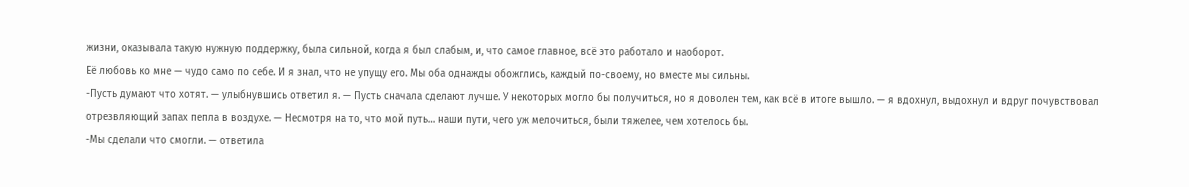жизни, оказывала такую нужную поддержку, была сильной, когда я был слабым, и, что самое главное, всё это работало и наоборот.
Её любовь ко мне — чудо само по себе. И я знал, что не упущу его. Мы оба однажды обожглись, каждый по-своему, но вместе мы сильны.
-Пусть думают что хотят. — улыбнувшись ответил я. — Пусть сначала сделают лучше. У некоторых могло бы получиться, но я доволен тем, как всё в итоге вышло. — я вдохнул, выдохнул и вдруг почувствовал отрезвляющий запах пепла в воздухе. — Несмотря на то, что мой путь… наши пути, чего уж мелочиться, были тяжелее, чем хотелось бы.
-Мы сделали что смогли. — ответила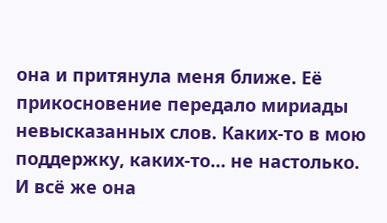она и притянула меня ближе. Её прикосновение передало мириады невысказанных слов. Каких-то в мою поддержку, каких-то… не настолько. И всё же она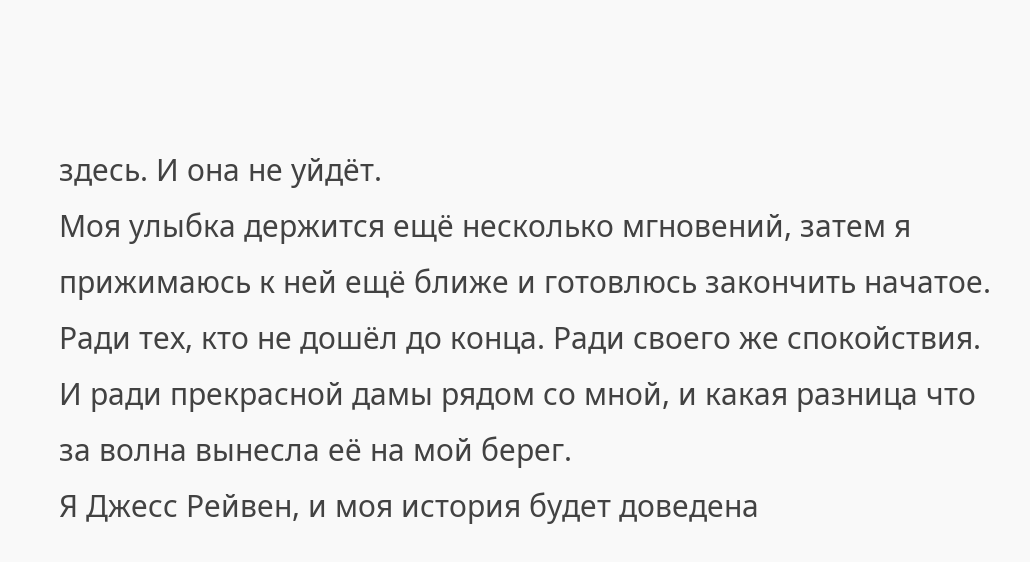здесь. И она не уйдёт.
Моя улыбка держится ещё несколько мгновений, затем я прижимаюсь к ней ещё ближе и готовлюсь закончить начатое. Ради тех, кто не дошёл до конца. Ради своего же спокойствия. И ради прекрасной дамы рядом со мной, и какая разница что за волна вынесла её на мой берег.
Я Джесс Рейвен, и моя история будет доведена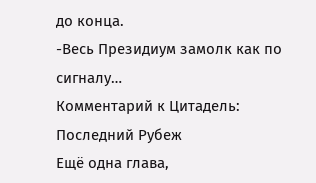до конца.
-Весь Президиум замолк как по сигналу…
Комментарий к Цитадель: Последний Рубеж
Ещё одна глава,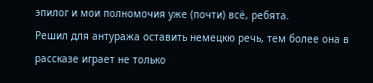эпилог и мои полномочия уже (почти) всё, ребята.
Решил для антуража оставить немецкю речь, тем более она в рассказе играет не только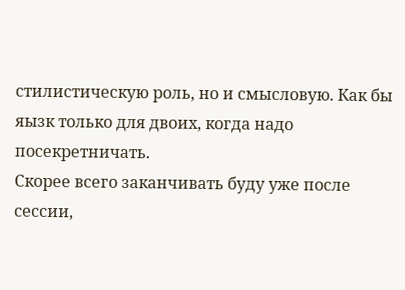стилистическую роль, но и смысловую. Как бы яызк только для двоих, когда надо посекретничать.
Скорее всего заканчивать буду уже после сессии,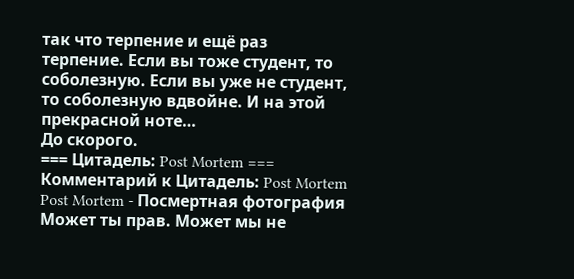так что терпение и ещё раз терпение. Если вы тоже студент, то соболезную. Если вы уже не студент, то соболезную вдвойне. И на этой прекрасной ноте…
До скорого.
=== Цитадель: Post Mortem ===
Комментарий к Цитадель: Post Mortem
Post Mortem - Посмертная фотография
Может ты прав. Может мы не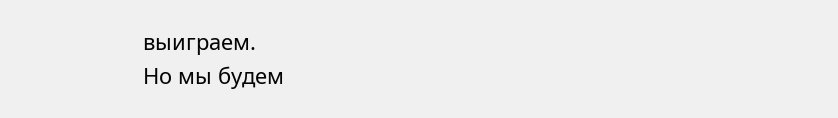выиграем.
Но мы будем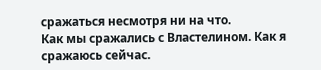сражаться несмотря ни на что.
Как мы сражались с Властелином. Как я сражаюсь сейчас.